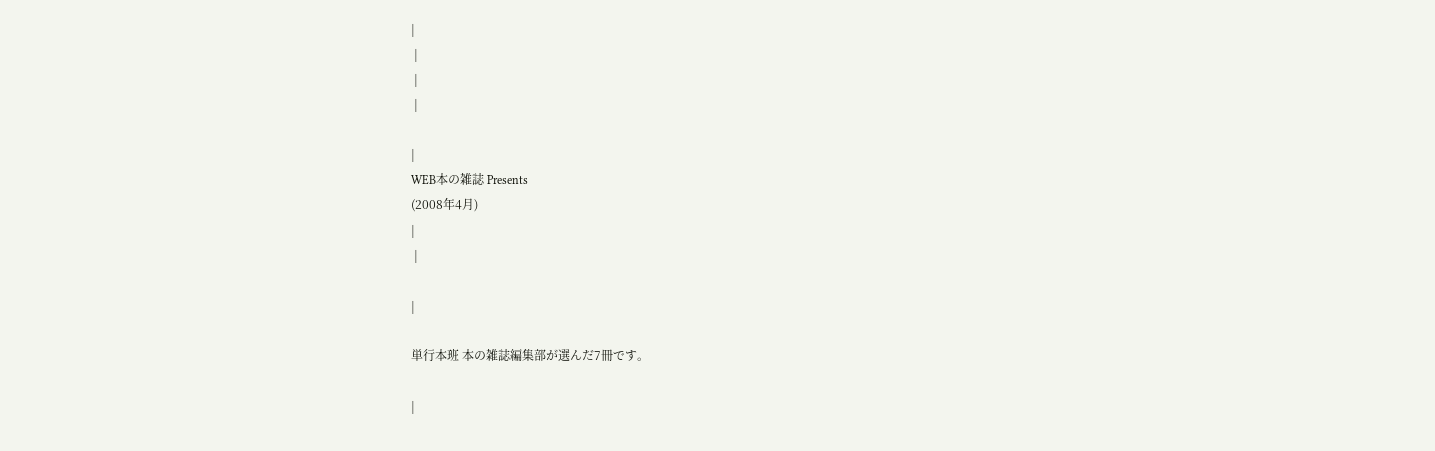|
 |
 |
 |

|
WEB本の雑誌 Presents
(2008年4月)
|
 |

|

単行本班 本の雑誌編集部が選んだ7冊です。

|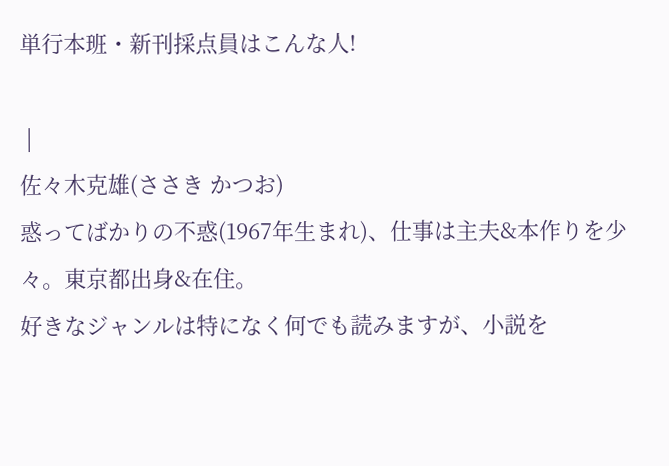単行本班・新刊採点員はこんな人!

 |
佐々木克雄(ささき かつお)
惑ってばかりの不惑(1967年生まれ)、仕事は主夫&本作りを少々。東京都出身&在住。
好きなジャンルは特になく何でも読みますが、小説を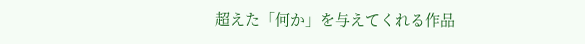超えた「何か」を与えてくれる作品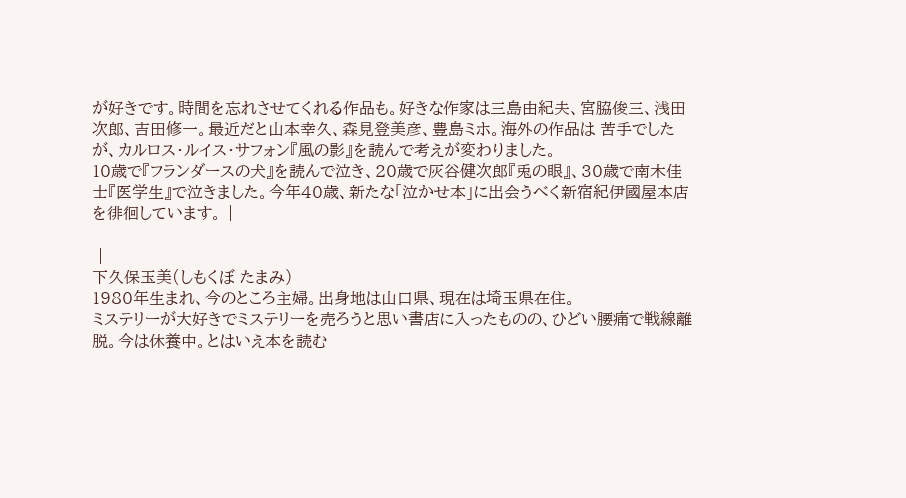が好きです。時間を忘れさせてくれる作品も。好きな作家は三島由紀夫、宮脇俊三、浅田次郎、吉田修一。最近だと山本幸久、森見登美彦、豊島ミホ。海外の作品は 苦手でしたが、カルロス・ルイス・サフォン『風の影』を読んで考えが変わりました。
10歳で『フランダースの犬』を読んで泣き、20歳で灰谷健次郎『兎の眼』、30歳で南木佳士『医学生』で泣きました。今年40歳、新たな「泣かせ本」に出会うべく新宿紀伊國屋本店を徘徊しています。 |

 |
下久保玉美(しもくぼ たまみ)
1980年生まれ、今のところ主婦。出身地は山口県、現在は埼玉県在住。
ミステリーが大好きでミステリーを売ろうと思い書店に入ったものの、ひどい腰痛で戦線離脱。今は休養中。とはいえ本を読む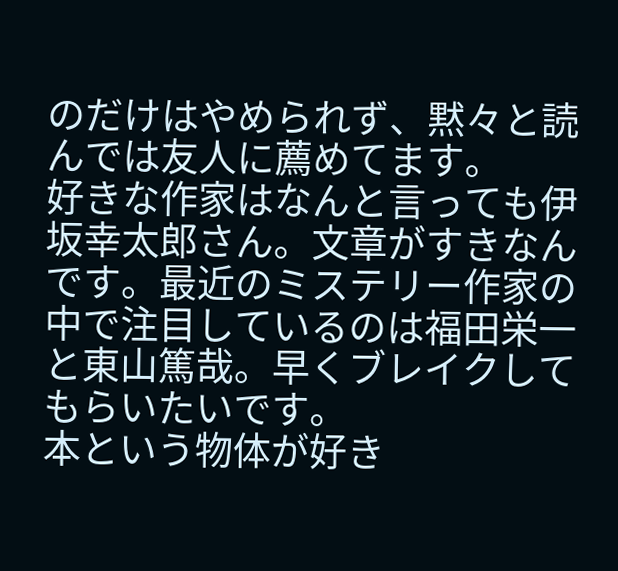のだけはやめられず、黙々と読んでは友人に薦めてます。
好きな作家はなんと言っても伊坂幸太郎さん。文章がすきなんです。最近のミステリー作家の中で注目しているのは福田栄一と東山篤哉。早くブレイクしてもらいたいです。
本という物体が好き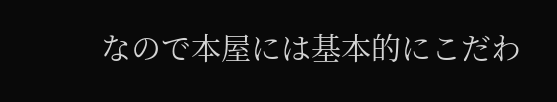なので本屋には基本的にこだわ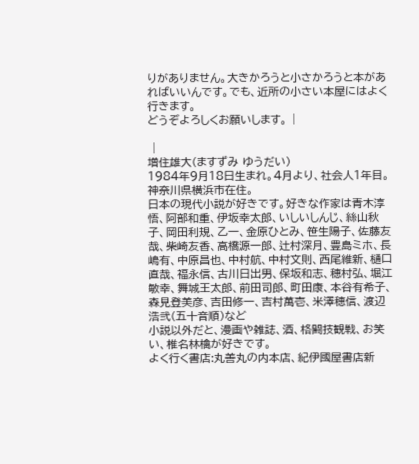りがありません。大きかろうと小さかろうと本があればいいんです。でも、近所の小さい本屋にはよく行きます。
どうぞよろしくお願いします。 |

 |
増住雄大(ますずみ ゆうだい)
1984年9月18日生まれ。4月より、社会人1年目。神奈川県横浜市在住。
日本の現代小説が好きです。好きな作家は青木淳悟、阿部和重、伊坂幸太郎、いしいしんじ、絲山秋子、岡田利規、乙一、金原ひとみ、笹生陽子、佐藤友哉、柴崎友香、高橋源一郎、辻村深月、豊島ミホ、長嶋有、中原昌也、中村航、中村文則、西尾維新、樋口直哉、福永信、古川日出男、保坂和志、穂村弘、堀江敏幸、舞城王太郎、前田司郎、町田康、本谷有希子、森見登美彦、吉田修一、吉村萬壱、米澤穂信、渡辺浩弐(五十音順)など
小説以外だと、漫画や雑誌、酒、格闘技観戦、お笑い、椎名林檎が好きです。
よく行く書店:丸善丸の内本店、紀伊國屋書店新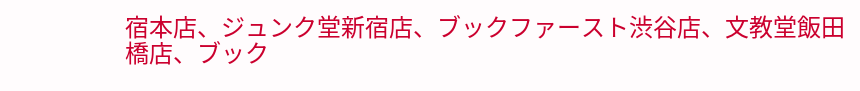宿本店、ジュンク堂新宿店、ブックファースト渋谷店、文教堂飯田橋店、ブック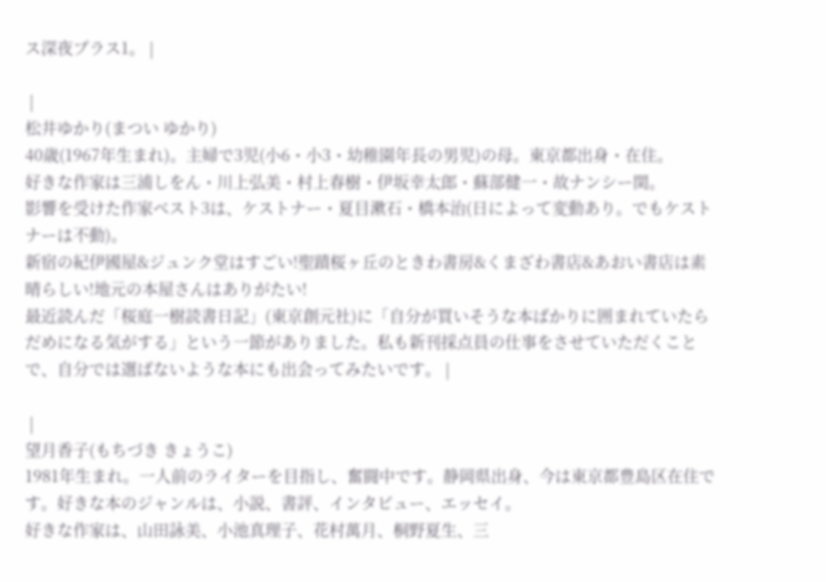ス深夜プラス1。 |

 |
松井ゆかり(まつい ゆかり)
40歳(1967年生まれ)。主婦で3児(小6・小3・幼稚園年長の男児)の母。東京都出身・在住。
好きな作家は三浦しをん・川上弘美・村上春樹・伊坂幸太郎・蘇部健一・故ナンシー関。
影響を受けた作家ベスト3は、ケストナー・夏目漱石・橋本治(日によって変動あり。でもケストナーは不動)。
新宿の紀伊國屋&ジュンク堂はすごい!聖蹟桜ヶ丘のときわ書房&くまざわ書店&あおい書店は素晴らしい!地元の本屋さんはありがたい!
最近読んだ「桜庭一樹読書日記」(東京創元社)に「自分が買いそうな本ばかりに囲まれていたらだめになる気がする」という一節がありました。私も新刊採点員の仕事をさせていただくことで、自分では選ばないような本にも出会ってみたいです。 |

 |
望月香子(もちづき きょうこ)
1981年生まれ。一人前のライターを目指し、奮闘中です。静岡県出身、今は東京都豊島区在住です。好きな本のジャンルは、小説、書評、インタビュー、エッセイ。
好きな作家は、山田詠美、小池真理子、花村萬月、桐野夏生、三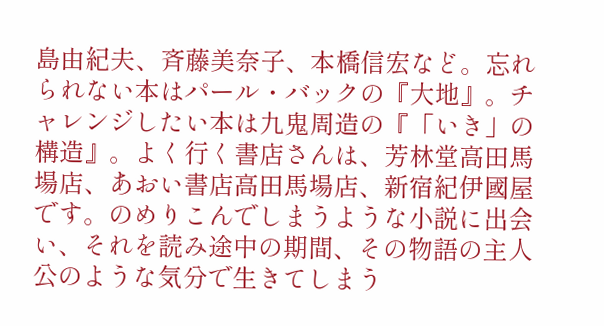島由紀夫、斉藤美奈子、本橋信宏など。忘れられない本はパール・バックの『大地』。チャレンジしたい本は九鬼周造の『「いき」の構造』。よく行く書店さんは、芳林堂高田馬場店、あおい書店高田馬場店、新宿紀伊國屋です。のめりこんでしまうような小説に出会い、それを読み途中の期間、その物語の主人公のような気分で生きてしまう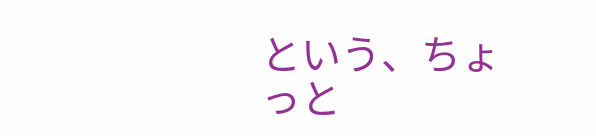という、ちょっと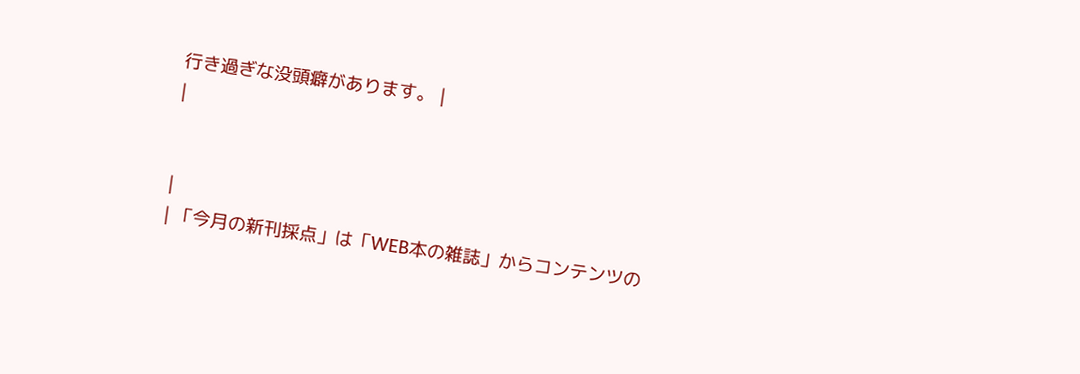行き過ぎな没頭癖があります。 |
|


|
| 「今月の新刊採点」は「WEB本の雑誌」からコンテンツの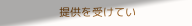提供を受けてい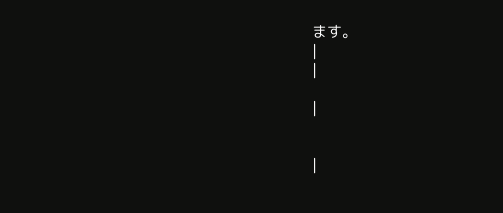ます。
|
|

|


|